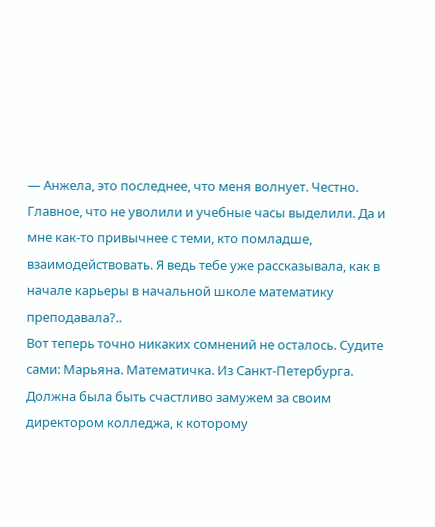— Анжела, это последнее, что меня волнует. Честно. Главное, что не уволили и учебные часы выделили. Да и мне как-то привычнее с теми, кто помладше, взаимодействовать. Я ведь тебе уже рассказывала, как в начале карьеры в начальной школе математику преподавала?..
Вот теперь точно никаких сомнений не осталось. Судите сами: Марьяна. Математичка. Из Санкт-Петербурга. Должна была быть счастливо замужем за своим директором колледжа, к которому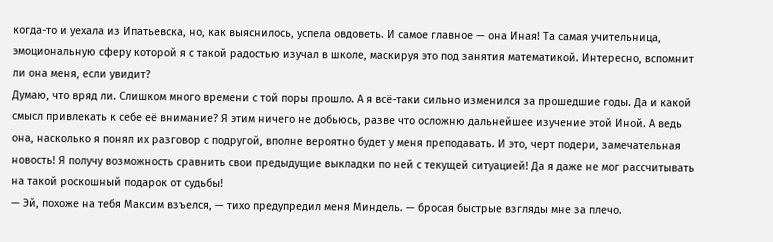когда-то и уехала из Ипатьевска, но, как выяснилось, успела овдоветь. И самое главное — она Иная! Та самая учительница, эмоциональную сферу которой я с такой радостью изучал в школе, маскируя это под занятия математикой. Интересно, вспомнит ли она меня, если увидит?
Думаю, что вряд ли. Слишком много времени с той поры прошло. А я всё-таки сильно изменился за прошедшие годы. Да и какой смысл привлекать к себе её внимание? Я этим ничего не добьюсь, разве что осложню дальнейшее изучение этой Иной. А ведь она, насколько я понял их разговор с подругой, вполне вероятно будет у меня преподавать. И это, черт подери, замечательная новость! Я получу возможность сравнить свои предыдущие выкладки по ней с текущей ситуацией! Да я даже не мог рассчитывать на такой роскошный подарок от судьбы!
— Эй, похоже на тебя Максим взъелся, — тихо предупредил меня Миндель. — бросая быстрые взгляды мне за плечо.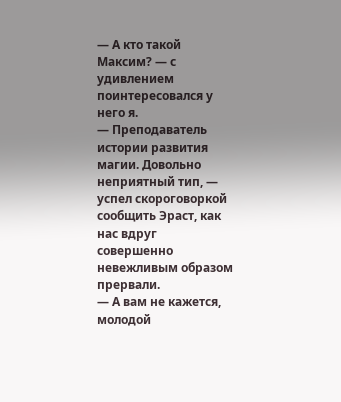— А кто такой Максим? — с удивлением поинтересовался у него я.
— Преподаватель истории развития магии. Довольно неприятный тип, — успел скороговоркой сообщить Эраст, как нас вдруг совершенно невежливым образом прервали.
— А вам не кажется, молодой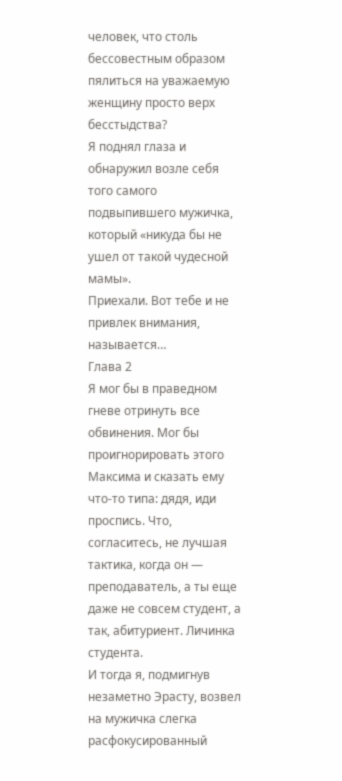человек, что столь бессовестным образом пялиться на уважаемую женщину просто верх бесстыдства?
Я поднял глаза и обнаружил возле себя того самого подвыпившего мужичка, который «никуда бы не ушел от такой чудесной мамы».
Приехали. Вот тебе и не привлек внимания, называется…
Глава 2
Я мог бы в праведном гневе отринуть все обвинения. Мог бы проигнорировать этого Максима и сказать ему что-то типа: дядя, иди проспись. Что, согласитесь, не лучшая тактика, когда он — преподаватель, а ты еще даже не совсем студент, а так, абитуриент. Личинка студента.
И тогда я, подмигнув незаметно Эрасту, возвел на мужичка слегка расфокусированный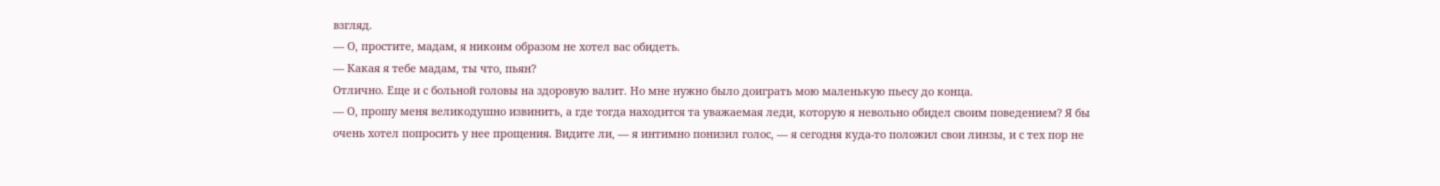взгляд.
— О, простите, мадам, я никоим образом не хотел вас обидеть.
— Какая я тебе мадам, ты что, пьян?
Отлично. Еще и с больной головы на здоровую валит. Но мне нужно было доиграть мою маленькую пьесу до конца.
— О, прошу меня великодушно извинить, а где тогда находится та уважаемая леди, которую я невольно обидел своим поведением? Я бы очень хотел попросить у нее прощения. Видите ли, — я интимно понизил голос, — я сегодня куда-то положил свои линзы, и с тех пор не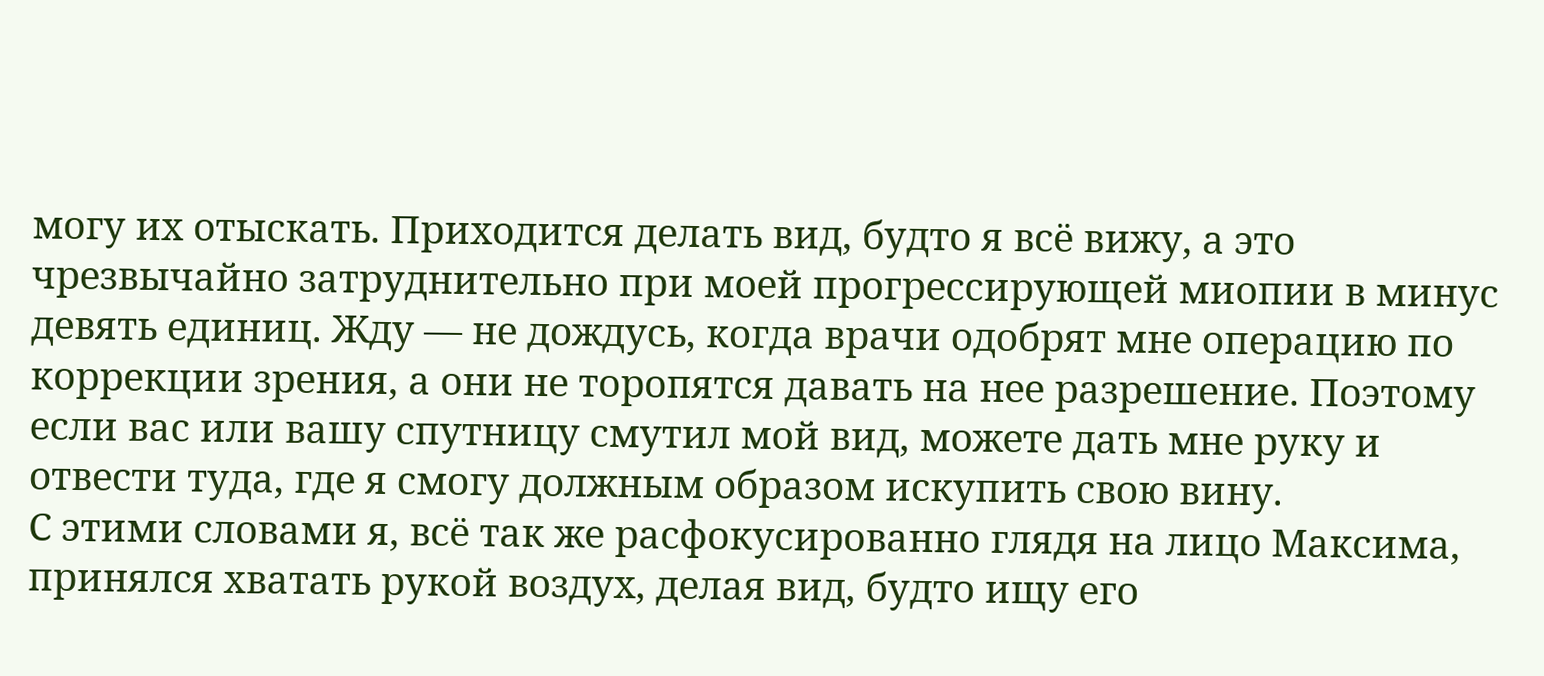могу их отыскать. Приходится делать вид, будто я всё вижу, а это чрезвычайно затруднительно при моей прогрессирующей миопии в минус девять единиц. Жду — не дождусь, когда врачи одобрят мне операцию по коррекции зрения, а они не торопятся давать на нее разрешение. Поэтому если вас или вашу спутницу смутил мой вид, можете дать мне руку и отвести туда, где я смогу должным образом искупить свою вину.
С этими словами я, всё так же расфокусированно глядя на лицо Максима, принялся хватать рукой воздух, делая вид, будто ищу его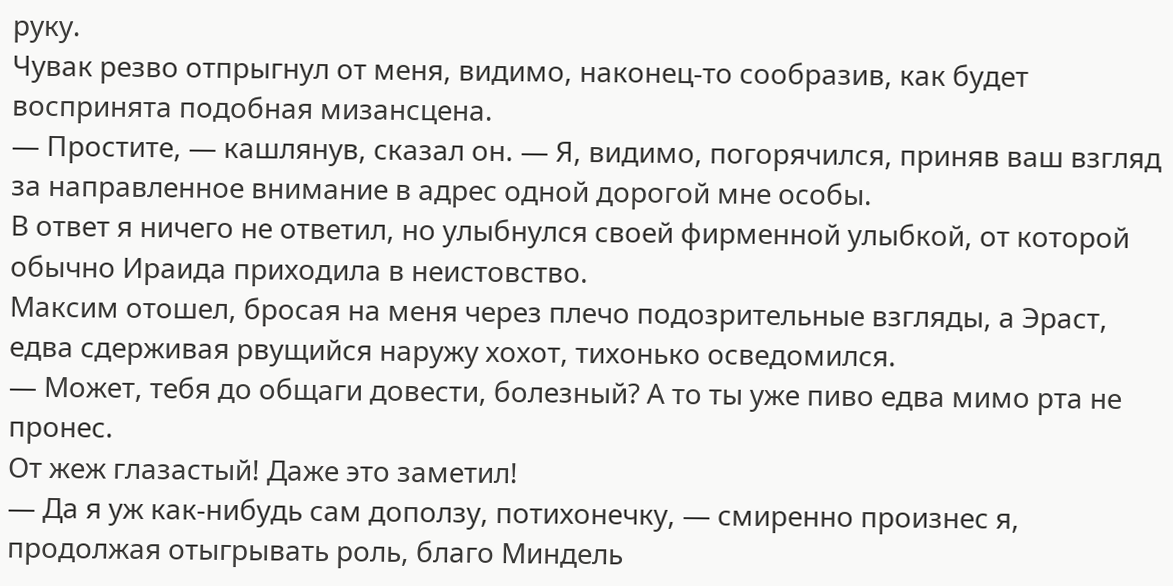руку.
Чувак резво отпрыгнул от меня, видимо, наконец-то сообразив, как будет воспринята подобная мизансцена.
— Простите, — кашлянув, сказал он. — Я, видимо, погорячился, приняв ваш взгляд за направленное внимание в адрес одной дорогой мне особы.
В ответ я ничего не ответил, но улыбнулся своей фирменной улыбкой, от которой обычно Ираида приходила в неистовство.
Максим отошел, бросая на меня через плечо подозрительные взгляды, а Эраст, едва сдерживая рвущийся наружу хохот, тихонько осведомился.
— Может, тебя до общаги довести, болезный? А то ты уже пиво едва мимо рта не пронес.
От жеж глазастый! Даже это заметил!
— Да я уж как-нибудь сам доползу, потихонечку, — смиренно произнес я, продолжая отыгрывать роль, благо Миндель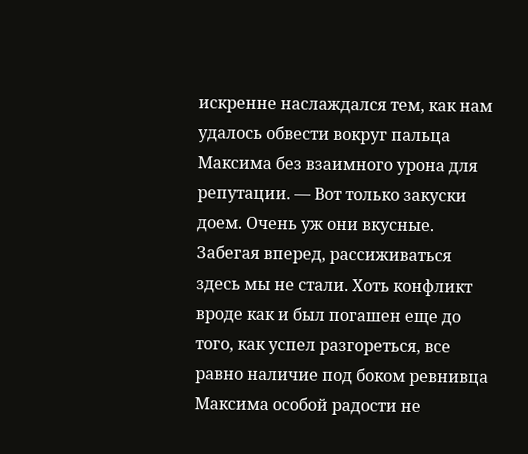искренне наслаждался тем, как нам удалось обвести вокруг пальца Максима без взаимного урона для репутации. — Вот только закуски доем. Очень уж они вкусные.
Забегая вперед, рассиживаться здесь мы не стали. Хоть конфликт вроде как и был погашен еще до того, как успел разгореться, все равно наличие под боком ревнивца Максима особой радости не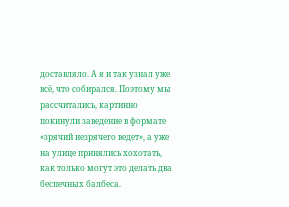доставляло. А я и так узнал уже всё, что собирался. Поэтому мы рассчитались, картинно покинули заведение в формате «зрячий незрячего ведет», а уже на улице принялись хохотать, как только могут это делать два беспечных балбеса.